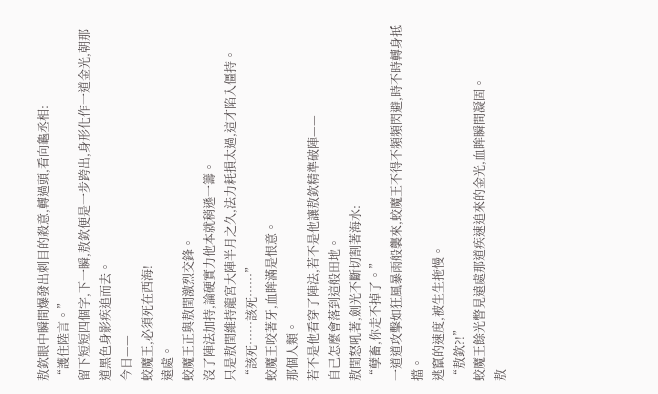敖欽眼中瞬間爆發出刺目的殺意,轉過頭,看向龜丞相:
“護住陸言。”
留下短短四個字,下一瞬,敖欽便是一步跨出,身形化作一道金光,朝那道黑色身影疾追而去。
今日——
蛟魔王,必須死在西海!
遠處。
蛟魔王正與敖閏激烈交鋒。
沒了陣法加持,論硬實力他本就稍遜一籌。
只是敖閏維持龍宮大陣半月之久,法力耗損太過,這才陷入僵持。
“該死……該死……”
蛟魔王咬著牙,血眸滿是恨意。
那個人類。
若不是他看穿了陣法,若不是他讓敖欽精準破陣——
自己怎麼會落到這般田地。
敖閏怒吼著,劍光不斷切割著海水:
“孽畜,你走不掉了。”
一道道攻擊如狂風暴雨般襲來,蛟魔王不得不頻頻閃避,時不時轉身抵擋。
逃竄的速度,被生生拖慢。
“敖欽?!”
蛟魔王餘光瞥見遠處那道疾速追來的金光,血眸瞬間凝固。
敖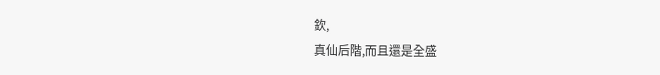欽,
真仙后階,而且還是全盛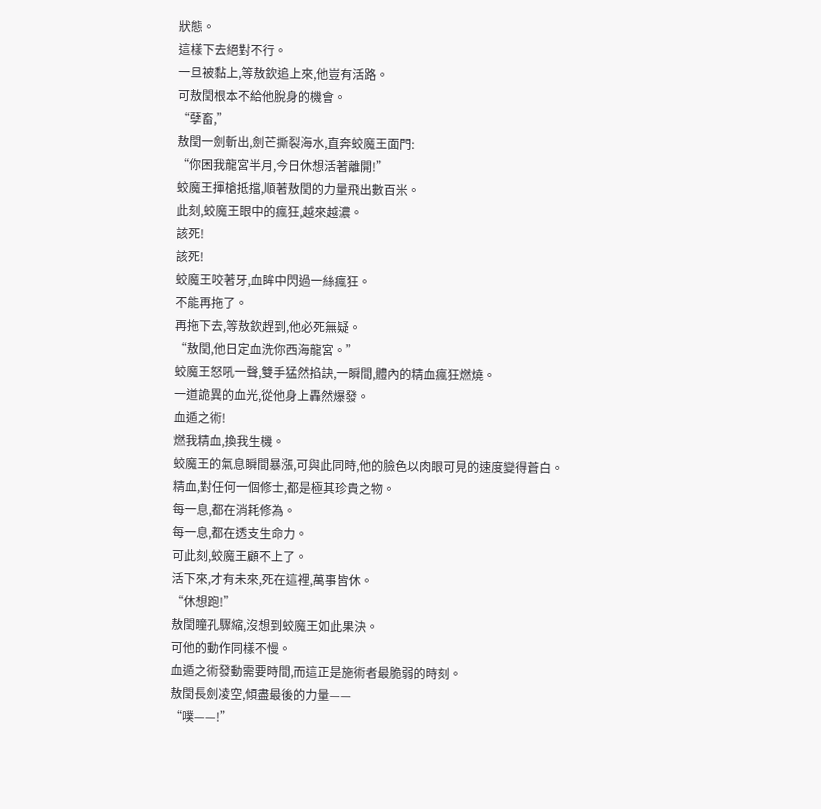狀態。
這樣下去絕對不行。
一旦被黏上,等敖欽追上來,他豈有活路。
可敖閏根本不給他脫身的機會。
“孽畜,”
敖閏一劍斬出,劍芒撕裂海水,直奔蛟魔王面門:
“你困我龍宮半月,今日休想活著離開!”
蛟魔王揮槍抵擋,順著敖閏的力量飛出數百米。
此刻,蛟魔王眼中的瘋狂,越來越濃。
該死!
該死!
蛟魔王咬著牙,血眸中閃過一絲瘋狂。
不能再拖了。
再拖下去,等敖欽趕到,他必死無疑。
“敖閏,他日定血洗你西海龍宮。”
蛟魔王怒吼一聲,雙手猛然掐訣,一瞬間,體內的精血瘋狂燃燒。
一道詭異的血光,從他身上轟然爆發。
血遁之術!
燃我精血,換我生機。
蛟魔王的氣息瞬間暴漲,可與此同時,他的臉色以肉眼可見的速度變得蒼白。
精血,對任何一個修士,都是極其珍貴之物。
每一息,都在消耗修為。
每一息,都在透支生命力。
可此刻,蛟魔王顧不上了。
活下來,才有未來,死在這裡,萬事皆休。
“休想跑!”
敖閏瞳孔驟縮,沒想到蛟魔王如此果決。
可他的動作同樣不慢。
血遁之術發動需要時間,而這正是施術者最脆弱的時刻。
敖閏長劍凌空,傾盡最後的力量——
“噗——!”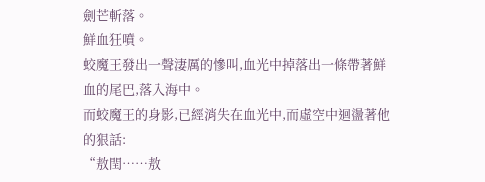劍芒斬落。
鮮血狂噴。
蛟魔王發出一聲淒厲的慘叫,血光中掉落出一條帶著鮮血的尾巴,落入海中。
而蛟魔王的身影,已經消失在血光中,而虛空中迴盪著他的狠話:
“敖閏……敖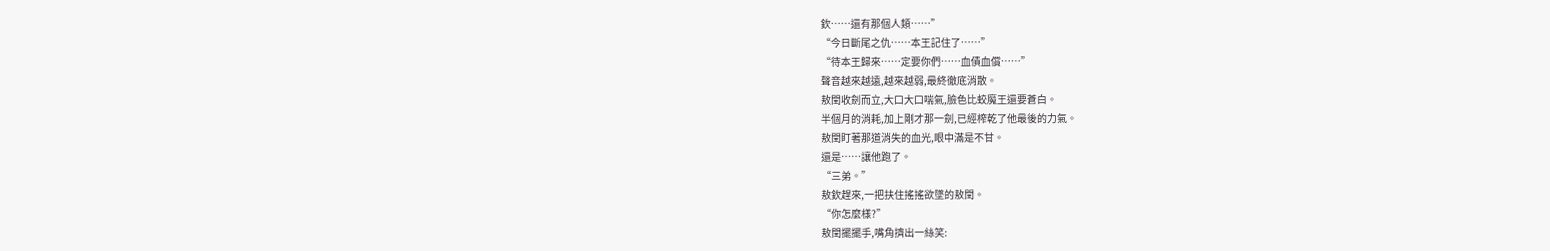欽……還有那個人類……”
“今日斷尾之仇……本王記住了……”
“待本王歸來……定要你們……血債血償……”
聲音越來越遠,越來越弱,最終徹底消散。
敖閏收劍而立,大口大口喘氣,臉色比蛟魔王還要蒼白。
半個月的消耗,加上剛才那一劍,已經榨乾了他最後的力氣。
敖閏盯著那道消失的血光,眼中滿是不甘。
還是……讓他跑了。
“三弟。”
敖欽趕來,一把扶住搖搖欲墜的敖閏。
“你怎麼樣?”
敖閏擺擺手,嘴角擠出一絲笑: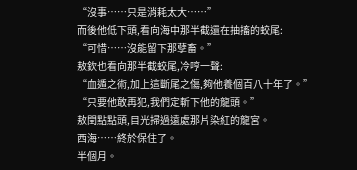“沒事……只是消耗太大……”
而後他低下頭,看向海中那半截還在抽搐的蛟尾:
“可惜……沒能留下那孽畜。”
敖欽也看向那半截蛟尾,冷哼一聲:
“血遁之術,加上這斷尾之傷,夠他養個百八十年了。”
“只要他敢再犯,我們定斬下他的龍頭。”
敖閏點點頭,目光掃過遠處那片染紅的龍宮。
西海……終於保住了。
半個月。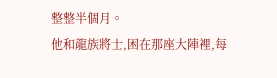整整半個月。
他和龍族將士,困在那座大陣裡,每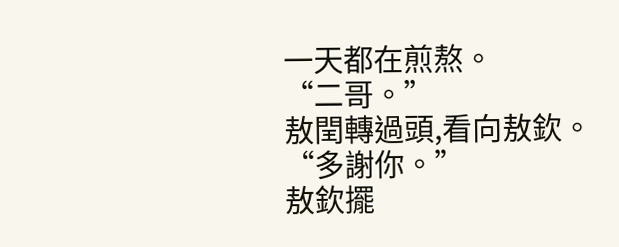一天都在煎熬。
“二哥。”
敖閏轉過頭,看向敖欽。
“多謝你。”
敖欽擺